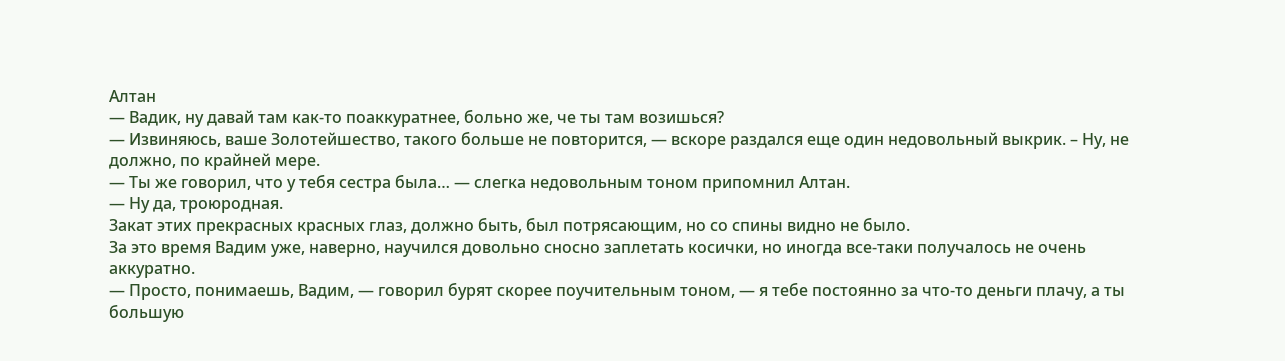Алтан
— Вадик, ну давай там как-то поаккуратнее, больно же, че ты там возишься?
— Извиняюсь, ваше Золотейшество, такого больше не повторится, — вскоре раздался еще один недовольный выкрик. – Ну, не должно, по крайней мере.
— Ты же говорил, что у тебя сестра была… — слегка недовольным тоном припомнил Алтан.
— Ну да, троюродная.
Закат этих прекрасных красных глаз, должно быть, был потрясающим, но со спины видно не было.
За это время Вадим уже, наверно, научился довольно сносно заплетать косички, но иногда все-таки получалось не очень аккуратно.
— Просто, понимаешь, Вадим, — говорил бурят скорее поучительным тоном, — я тебе постоянно за что-то деньги плачу, а ты большую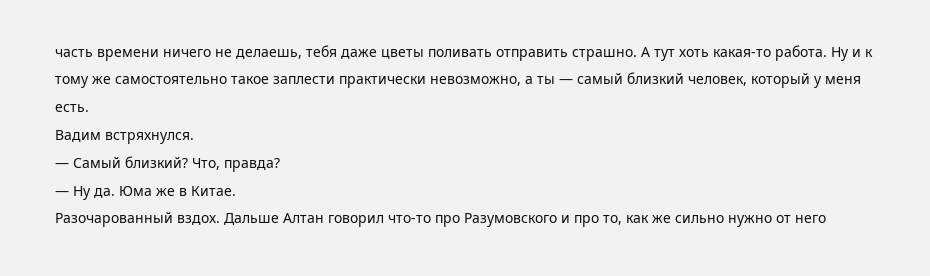часть времени ничего не делаешь, тебя даже цветы поливать отправить страшно. А тут хоть какая-то работа. Ну и к тому же самостоятельно такое заплести практически невозможно, а ты — самый близкий человек, который у меня есть.
Вадим встряхнулся.
— Самый близкий? Что, правда?
— Ну да. Юма же в Китае.
Разочарованный вздох. Дальше Алтан говорил что-то про Разумовского и про то, как же сильно нужно от него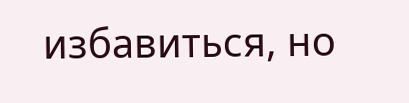избавиться, но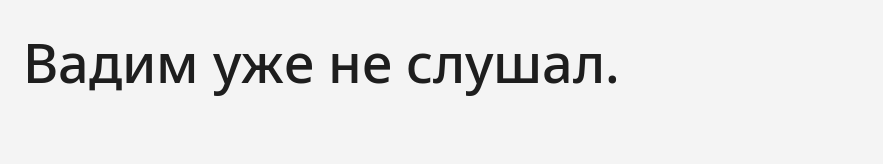Вадим уже не слушал.